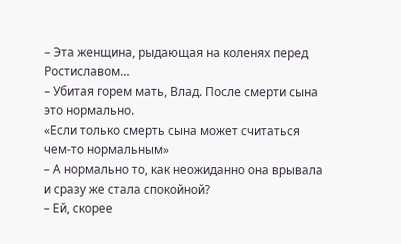– Эта женщина, рыдающая на коленях перед Ростиславом…
– Убитая горем мать, Влад. После смерти сына это нормально.
«Если только смерть сына может считаться чем-то нормальным»
– А нормально то, как неожиданно она врывала и сразу же стала спокойной?
– Ей, скорее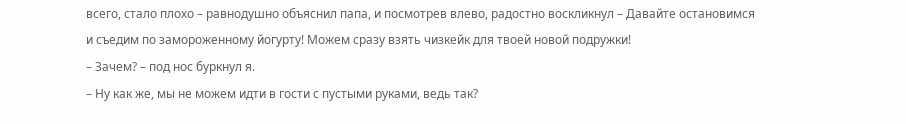всего, стало плохо – равнодушно объяснил папа, и посмотрев влево, радостно воскликнул – Давайте остановимся и съедим по замороженному йогурту! Можем сразу взять чизкейк для твоей новой подружки!
– Зачем? – под нос буркнул я.
– Ну как же, мы не можем идти в гости с пустыми руками, ведь так?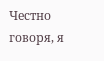Честно говоря, я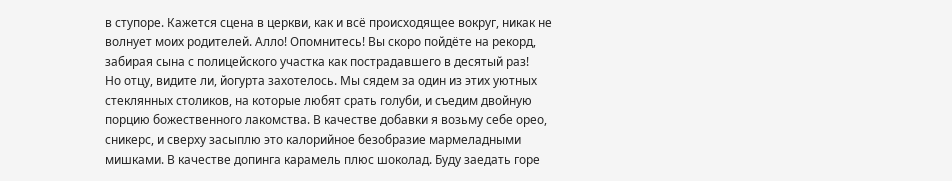в ступоре. Кажется сцена в церкви, как и всё происходящее вокруг, никак не волнует моих родителей. Алло! Опомнитесь! Вы скоро пойдёте на рекорд, забирая сына с полицейского участка как пострадавшего в десятый раз!
Но отцу, видите ли, йогурта захотелось. Мы сядем за один из этих уютных стеклянных столиков, на которые любят срать голуби, и съедим двойную порцию божественного лакомства. В качестве добавки я возьму себе орео, сникерс, и сверху засыплю это калорийное безобразие мармеладными мишками. В качестве допинга карамель плюс шоколад. Буду заедать горе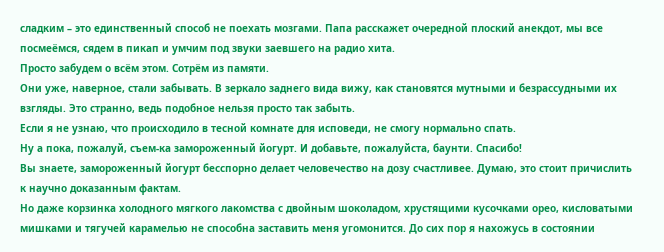сладким – это единственный способ не поехать мозгами. Папа расскажет очередной плоский анекдот, мы все посмеёмся, сядем в пикап и умчим под звуки заевшего на радио хита.
Просто забудем о всём этом. Сотрём из памяти.
Они уже, наверное, стали забывать. В зеркало заднего вида вижу, как становятся мутными и безрассудными их взгляды. Это странно, ведь подобное нельзя просто так забыть.
Если я не узнаю, что происходило в тесной комнате для исповеди, не смогу нормально спать.
Ну а пока, пожалуй, съем-ка замороженный йогурт. И добавьте, пожалуйста, баунти. Спасибо!
Вы знаете, замороженный йогурт бесспорно делает человечество на дозу счастливее. Думаю, это стоит причислить к научно доказанным фактам.
Но даже корзинка холодного мягкого лакомства с двойным шоколадом, хрустящими кусочками орео, кисловатыми мишками и тягучей карамелью не способна заставить меня угомонится. До сих пор я нахожусь в состоянии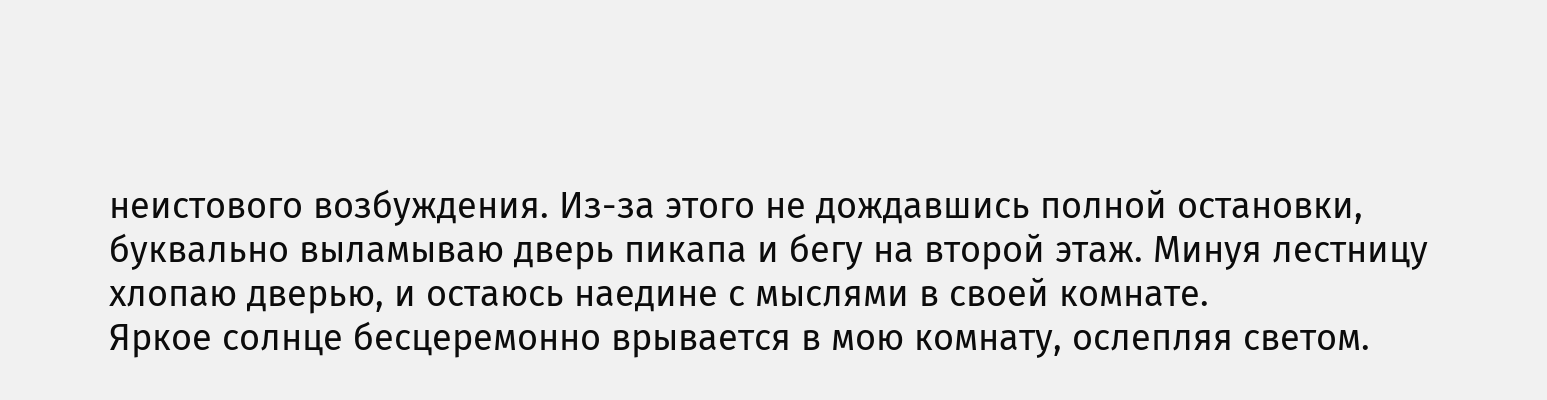неистового возбуждения. Из-за этого не дождавшись полной остановки, буквально выламываю дверь пикапа и бегу на второй этаж. Минуя лестницу хлопаю дверью, и остаюсь наедине с мыслями в своей комнате.
Яркое солнце бесцеремонно врывается в мою комнату, ослепляя светом.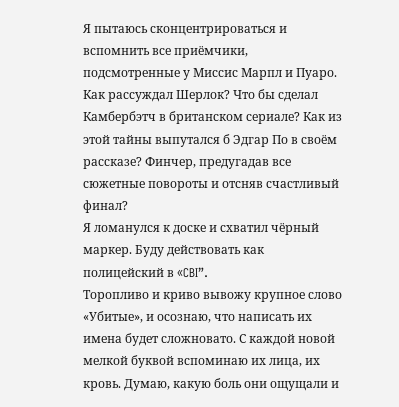Я пытаюсь сконцентрироваться и вспомнить все приёмчики, подсмотренные у Миссис Марпл и Пуаро. Как рассуждал Шерлок? Что бы сделал Камбербэтч в британском сериале? Как из этой тайны выпутался б Эдгар По в своём рассказе? Финчер, предугадав все сюжетные повороты и отсняв счастливый финал?
Я ломанулся к доске и схватил чёрный маркер. Буду действовать как полицейский в «CBI”.
Торопливо и криво вывожу крупное слово «Убитые», и осознаю, что написать их имена будет сложновато. С каждой новой мелкой буквой вспоминаю их лица, их кровь. Думаю, какую боль они ощущали и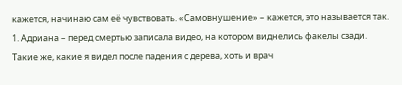кажется, начинаю сам её чувствовать. «Самовнушение» – кажется, это называется так.
1. Адриана – перед смертью записала видео, на котором виднелись факелы сзади. Такие же, какие я видел после падения с дерева, хоть и врач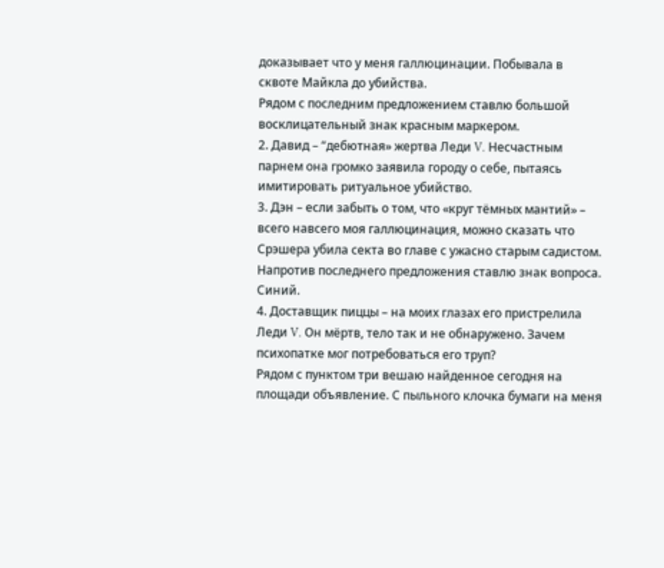доказывает что у меня галлюцинации. Побывала в сквоте Майкла до убийства.
Рядом с последним предложением ставлю большой восклицательный знак красным маркером.
2. Давид – “дебютная» жертва Леди V. Несчастным парнем она громко заявила городу о себе, пытаясь имитировать ритуальное убийство.
3. Дэн – если забыть о том, что «круг тёмных мантий» – всего навсего моя галлюцинация, можно сказать что Срэшера убила секта во главе с ужасно старым садистом.
Напротив последнего предложения ставлю знак вопроса. Синий.
4. Доставщик пиццы – на моих глазах его пристрелила Леди V. Он мёртв, тело так и не обнаружено. Зачем психопатке мог потребоваться его труп?
Рядом с пунктом три вешаю найденное сегодня на площади объявление. С пыльного клочка бумаги на меня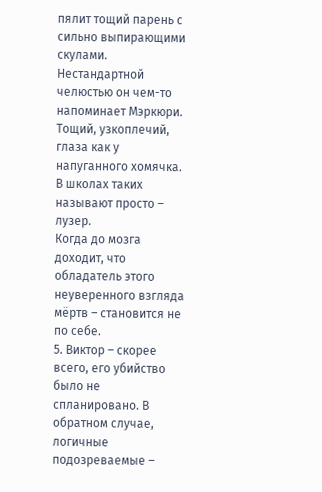пялит тощий парень с сильно выпирающими скулами. Нестандартной челюстью он чем-то напоминает Мэркюри. Тощий, узкоплечий, глаза как у напуганного хомячка. В школах таких называют просто – лузер.
Когда до мозга доходит, что обладатель этого неуверенного взгляда мёртв – становится не по себе.
5. Виктор – скорее всего, его убийство было не спланировано. В обратном случае, логичные подозреваемые –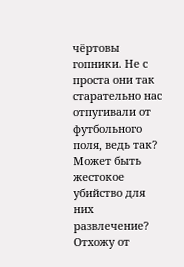чёртовы гопники. Не с проста они так старательно нас отпугивали от футбольного поля, ведь так? Может быть жестокое убийство для них развлечение?
Отхожу от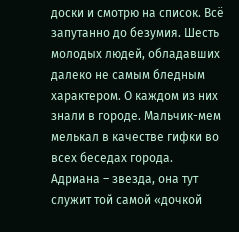доски и смотрю на список. Всё запутанно до безумия. Шесть молодых людей, обладавших далеко не самым бледным характером. О каждом из них знали в городе. Мальчик-мем мелькал в качестве гифки во всех беседах города. Адриана – звезда, она тут служит той самой «дочкой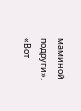маминой подруги». «Вот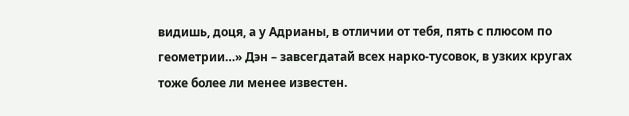видишь, доця, а у Адрианы, в отличии от тебя, пять с плюсом по геометрии…» Дэн – завсегдатай всех нарко-тусовок, в узких кругах тоже более ли менее известен.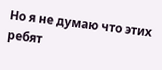Но я не думаю что этих ребят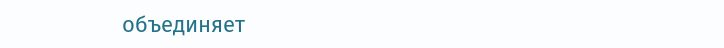объединяет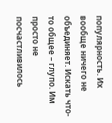популярность. Их вообще ничего не объединяет. Искать что-то общее – глупо. Им просто не посчастливилось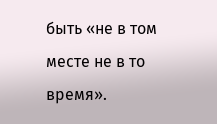быть «не в том месте не в то время».